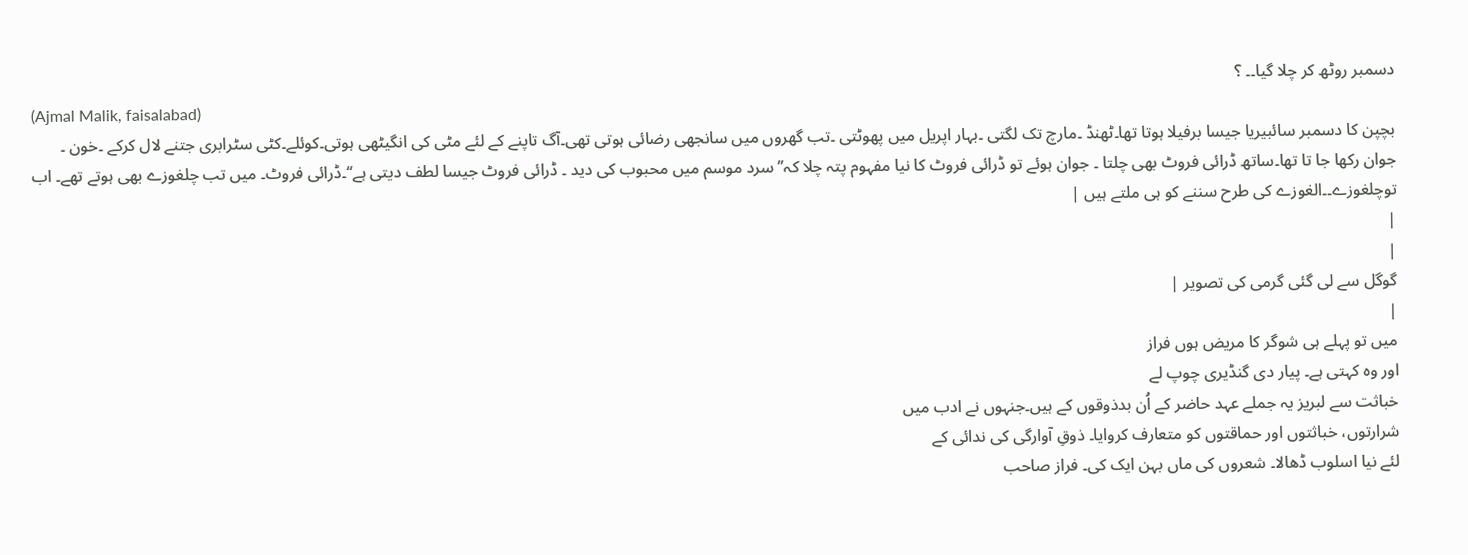دسمبر روٹھ کر چلا گیا۔۔ ؟
(Ajmal Malik, faisalabad)
بچپن کا دسمبر سائبیریا جیسا برفیلا ہوتا تھا۔ٹھنڈ ۔مارچ تک لگتی ۔بہار اپریل میں پھوٹتی ۔تب گھروں میں سانجھی رضائی ہوتی تھی۔آگ تاپنے کے لئے مٹی کی انگیٹھی ہوتی۔کوئلے۔کٹی سٹرابری جتنے لال کرکے ۔خون ۔ جوان رکھا جا تا تھا۔ساتھ ڈرائی فروٹ بھی چلتا ۔ جوان ہوئے تو ڈرائی فروٹ کا نیا مفہوم پتہ چلا کہ’’سرد موسم میں محبوب کی دید ۔ ڈرائی فروٹ جیسا لطف دیتی ہے‘‘۔ڈرائی فروٹ۔ میں تب چلغوزے بھی ہوتے تھے۔ اب توچلغوزے۔۔الغوزے کی طرح سننے کو ہی ملتے ہیں |
|
|
گوگل سے لی گئی گرمی کی تصویر |
|
میں تو پہلے ہی شوگر کا مریض ہوں فراز
اور وہ کہتی ہے۔ پیار دی گنڈیری چوپ لے
خباثت سے لبریز یہ جملے عہد حاضر کے اُن بدذوقوں کے ہیں۔جنہوں نے ادب میں
شرارتوں، خباثتوں اور حماقتوں کو متعارف کروایا۔ ذوقِ آوارگی کی ندائی کے
لئے نیا اسلوب ڈھالا۔ شعروں کی ماں بہن ایک کی۔ فراز صاحب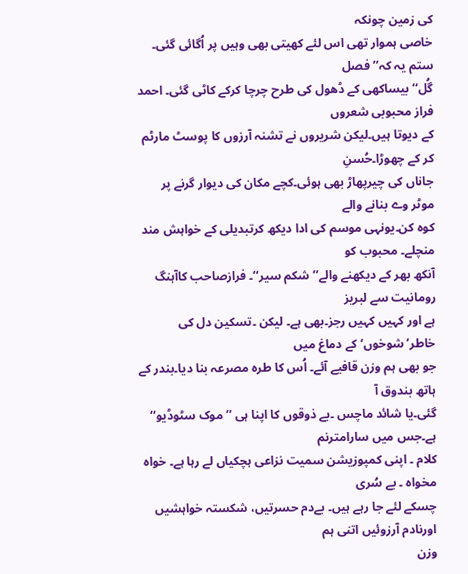کی زمین چونکہ
خاصی ہموار تھی اس لئے کھیتی بھی وہیں پر اُگائی گئی۔ ستم یہ کہ’’ فصل
گُل‘‘ بیساکھی کے ڈھول کی طرح چرچا کرکے کاٹی گئی۔ احمد فراز محبوبی شعروں
کے دیوتا ہیں۔لیکن شریروں نے تشنہ آرزوں کا پوسٹ مارٹم کر کے چھوڑا۔حُسنِ
جاناں کی چیرپھاڑ بھی ہوئی۔کچے مکان کی دیوار گرنے پر موٹر وے بنانے والے
کوہ کن۔یونہی موسم کی ادا دیکھ کرتبدیلی کے خواہش مند منچلے۔ محبوب کو
آنکھ بھر کے دیکھنے والے’’شکم سیر‘‘۔ فرازصاحب کاآہنگ رومانیت سے لبریز
ہے اور کہیں کہیں رجز۔بھی ہے۔ لیکن ۔تسکین دل کی خاطر’شوخوں‘ کے دماغ میں
جو بھی ہم وزن قافیے آئے۔ اُس کا طرہ مصرعہ بنا دیا۔بندر کے ہاتھ بندوق آ
گئی۔یا شائد ماچس ۔بے ذوقوں کا اپنا ہی ’’موک سٹوڈیو‘‘ ہے۔جس میں سارامترنم
کلام ۔ اپنی کمپوزیشن سمیت نزاعی ہچکیاں لے رہا ہے۔ خواہ مخواہ ۔ بے سُری
چسکے لئے جا رہے ہیں۔ بےدم حسرتیں، شکستہ خواہشیں اورنادم آرزوئیں اتنی ہم
وزن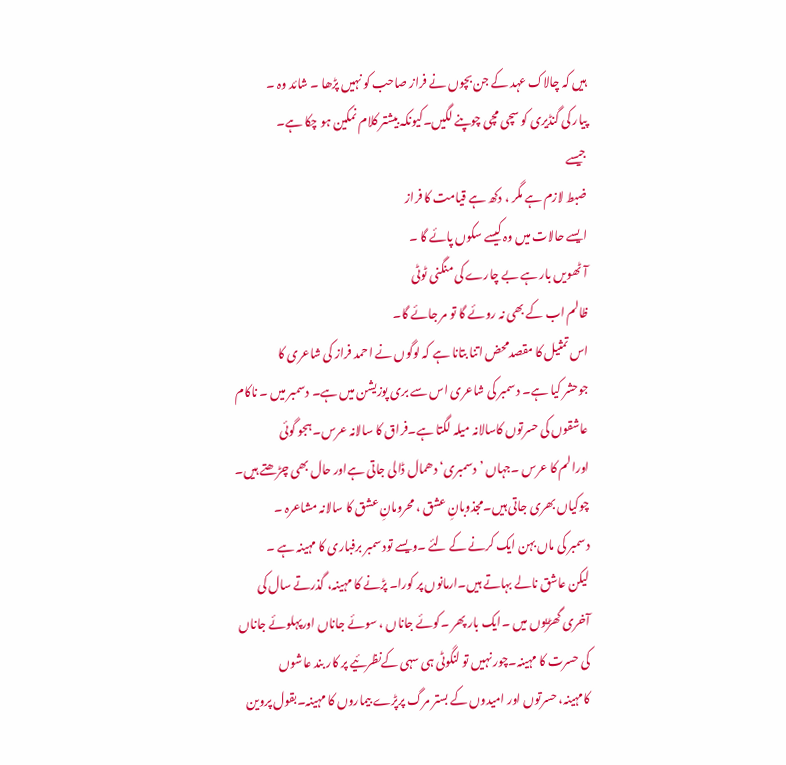ہیں کہ چالاک عہد کے جن بچوں نے فراز صاحب کو نہیں پڑھا ۔ شائد وہ ۔
پیار کی گنڈیری کو سچی مچی چوپنے لگیں۔کیونکہ بیشتر کلام نمکین ہو چکا ہے۔
جیسے
ضبط لازم ہے مگر ، دکھ ہے قیامت کا فراز
ایسے حالات میں وہ کیسے سکوں پائے گا ۔
آٹھویں بار ہے بے چارے کی منگنی ٹوٹی
ظالم اب کے بھی نہ روئے گا تو مر جائے گا۔
اس تمثیل کا مقصدمحض اتنا بتانا ہے کہ لوگوں نے احمد فراز کی شاعری کا
جوحشر کیا ہے۔ دسمبر کی شاعری اس سے بری پوزیشن میں ہے۔ دسمبر میں ۔ ناکام
عاشقوں کی حسرتوں کاسالانہ میلہ لگتا ہے۔فراق کا سالانہ عرس۔ہجو گوئی
اورالم کا عرس ۔جہاں ’دسمبری‘ دھمال ڈالی جاتی ہےاور حال بھی چڑھتے ہیں۔
چوکیاں بھری جاتی ہیں۔مجذوبانِ عشق ، محرومانِ عشق کا سالانہ مشاعرہ ۔
دسمبر کی ماں بہن ایک کرنے کے لئے ۔ویسے تودسمبر برفباری کا مہینہ ہے ۔
لیکن عاشق نالے بہاتے ہیں۔ارمانوں پر کورا۔ پڑنے کا مہینہ، گذرتے سال کی
آخری گھڑیوں میں ۔ایک بار پھر ۔کوئے جاناں ، سوئے جاناں اورپہلوئے جاناں
کی حسرت کا مہینہ۔چور نہیں تو لنگوٹی ہی سہی کےنظرئیے پر کار بند عاشوں
کامہینہ، حسرتوں اور امیدوں کے بستر مرگ پرپڑے بیماروں کا مہینہ۔بقول پروین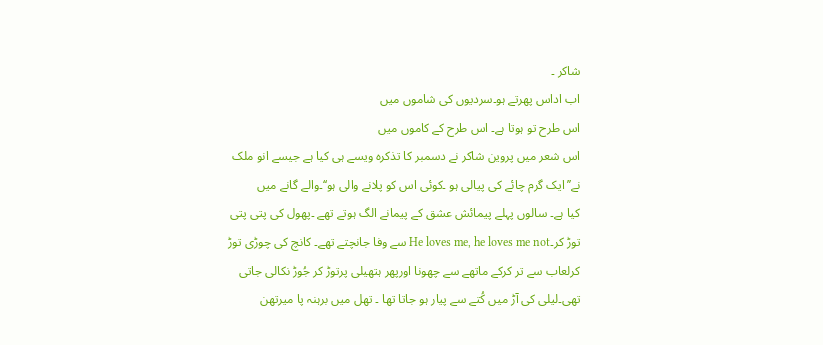شاکر ۔
اب اداس پھرتے ہو۔سردیوں کی شاموں میں
اس طرح تو ہوتا ہے۔ اس طرح کے کاموں میں
اس شعر میں پروین شاکر نے دسمبر کا تذکرہ ویسے ہی کیا ہے جیسے انو ملک
نے’’ایک گرم چائے کی پیالی ہو ۔کوئی اس کو پلانے والی ہو‘‘۔والے گانے میں
کیا ہے۔ سالوں پہلے پیمائش عشق کے پیمانے الگ ہوتے تھے ۔پھول کی پتی پتی
توڑ کر۔He loves me, he loves me not سے وفا جانچتے تھے۔ کانچ کی چوڑی توڑ
کرلعاب سے تر کرکے ماتھے سے چھونا اورپھر ہتھیلی پرتوڑ کر جُوڑ نکالی جاتی
تھی۔لیلی کی آڑ میں کُتے سے پیار ہو جاتا تھا ۔ تھل میں برہنہ پا میرتھن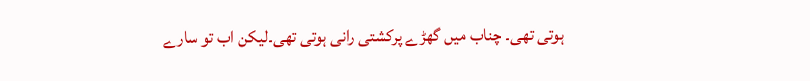ہوتی تھی۔ چناب میں گھڑے پرکشتی رانی ہوتی تھی۔لیکن اب تو سارے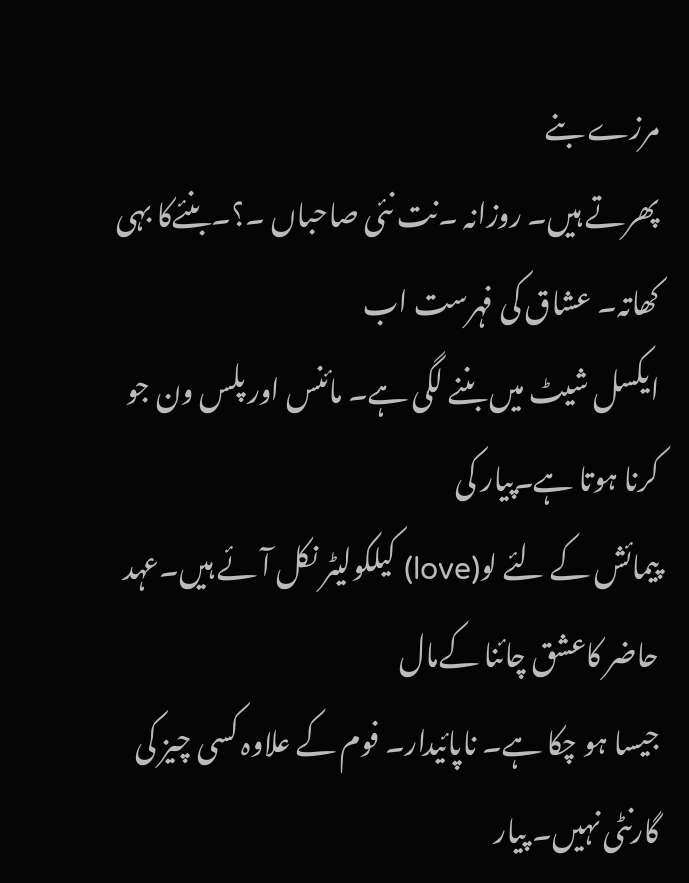مرزے بنے
پھرتے ہیں۔ روزانہ ۔نت نئی صاحباں ۔؟۔بنئےکا بہی کھاتہ۔ عشاق کی فہرست اب
ایکسل شیٹ میں بننے لگی ہے۔ مائنس اور پلس ون جو کرنا ہوتا ہے۔پیار کی
پیمائش کے لئے لو(love) کیلکولیٹر نکل آئے ہیں۔عہد حاضر کاعشق چائنا کےمال
جیسا ہو چکا ہے۔ ناپائیدار۔ فوم کے علاوہ کسی چیز کی گارنٹی نہیں۔ پیار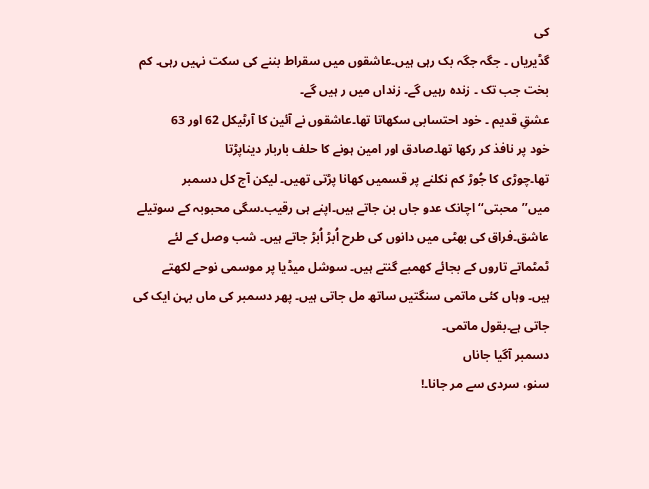کی
گڈیریاں ۔ جگہ جگہ بک رہی ہیں۔عاشقوں میں سقراط بننے کی سکت نہیں رہی۔ کم
بخت جب تک ۔ زندہ رہیں گے۔ زنداں میں ر ہیں گے۔
عشقِ قدیم ۔ خود احتسابی سکھاتا تھا۔عاشقوں نے آئین کا آرٹیکل 62 اور 63
خود پر نافذ کر رکھا تھا۔صادق اور امین ہونے کا حلف باربار دیناپڑتا
تھا۔چوڑی کا جُوڑ کم نکلنے پر قسمیں کھانا پڑتی تھیں۔ لیکن آج کل دسمبر
میں’’محبتی‘‘ اچانک عدو جاں بن جاتے ہیں۔اپنے ہی رقیب۔سگی محبوبہ کے سوتیلے
عاشق۔فراق کی بھٹی میں دانوں کی طرح اُبڑ اُبڑ جاتے ہیں۔ شب وصل کے لئے
ٹمٹماتے تاروں کے بجائے کھمبے گنتے ہیں۔ سوشل میڈیا پر موسمی نوحے لکھتے
ہیں۔ وہاں کئی ماتمی سنگتیں ساتھ مل جاتی ہیں۔ پھر دسمبر کی ماں بہن ایک کی
جاتی ہے۔بقول ماتمی۔
دسمبر آگیا جاناں
سنو، سردی سے مر جانا۔!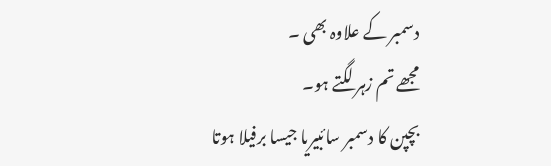دسمبر کے علاوہ بھی ۔
مجھے تم زہر لگتے ہو۔
بچپن کا دسمبر سائبیریا جیسا برفیلا ہوتا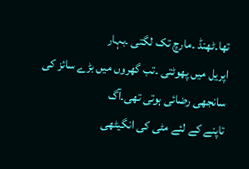تھا۔ٹھنڈ ۔مارچ تک لگتی ۔بہار
اپریل میں پھوٹتی ۔تب گھروں میں بڑے سائز کی سانجھی رضائی ہوتی تھی۔آگ
تاپنے کے لئے مٹی کی انگیٹھی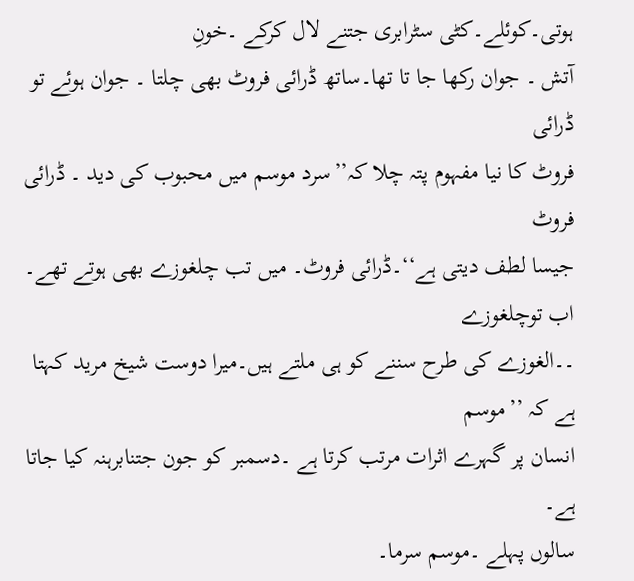ہوتی۔کوئلے۔کٹی سٹرابری جتنے لال کرکے ۔خونِ
آتش ۔ جوان رکھا جا تا تھا۔ساتھ ڈرائی فروٹ بھی چلتا ۔ جوان ہوئے تو ڈرائی
فروٹ کا نیا مفہوم پتہ چلا کہ’’سرد موسم میں محبوب کی دید ۔ ڈرائی فروٹ
جیسا لطف دیتی ہے‘‘۔ڈرائی فروٹ۔ میں تب چلغوزے بھی ہوتے تھے۔ اب توچلغوزے
۔۔الغوزے کی طرح سننے کو ہی ملتے ہیں۔میرا دوست شیخ مرید کہتا ہے کہ ’’موسم
انسان پر گہرے اثرات مرتب کرتا ہے ۔دسمبر کو جون جتنابرہنہ کیا جاتا ہے۔
سالوں پہلے ۔موسم سرما۔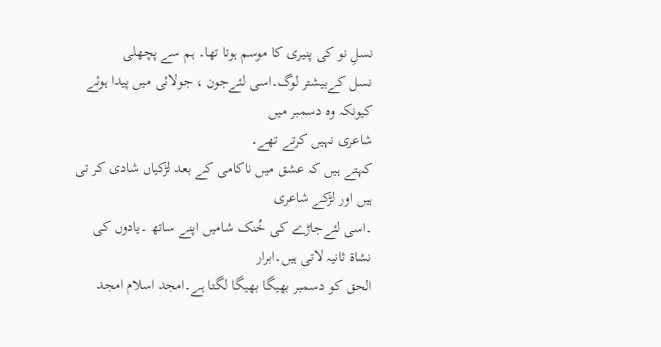نسلِ نو کی پنیری کا موسم ہوتا تھا۔ ہم سے پچھلی
نسل کےبیشتر لوگ۔اسی لئےجون ، جولائی میں پیدا ہوئے کیونکہ وہ دسمبر میں
شاعری نہیں کرتے تھے۔
کہتے ہیں کہ عشق میں ناکامی کے بعد لڑکیاں شادی کر تی ہیں اور لڑکے شاعری
۔اسی لئےجاڑے کی خُنک شامیں اپنے ساتھ ۔یادوں کی نشاۃ ثانیہ لاتی ہیں۔ابرار
الحق کو دسمبر بھیگا بھیگا لگتا ہے۔امجد اسلام امجد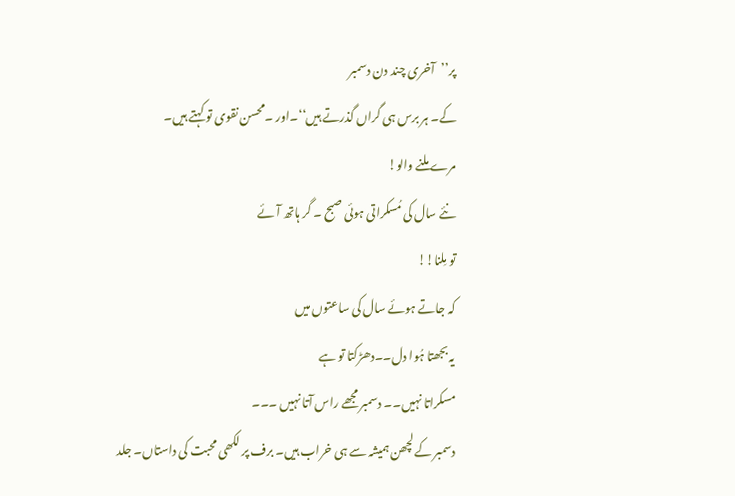پر’’آخری چند دن دسمبر
کے۔ ہر برس ہی گراں گذرتے ہیں‘‘۔اور ۔محسن نقوی تو کہتے ہیں۔
مرے ملنے والو!
نئے سال کی مُسکراتی ہوئی صبح ۔ گر ہاتھ آئے
تو مِلنا!!
کہ جاتے ہوئے سال کی ساعتوں میں
یہ بجھتا ہُوا دل۔۔دھڑکتا تو ہے
مسکراتا نہیں۔۔ دسمبر مجھے راس آتا نہیں ۔۔۔
دسمبر کے لچھن ہمیشہ سے ہی خراب ہیں۔ برف پر لکھی محبت کی داستاں۔ جلد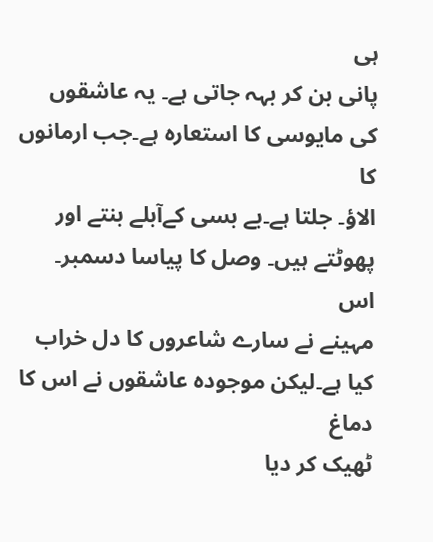ہی
پانی بن کر بہہ جاتی ہے۔ یہ عاشقوں کی مایوسی کا استعارہ ہے۔جب ارمانوں کا
الاؤ۔ جلتا ہے۔بے بسی کےآبلے بنتے اور پھوٹتے ہیں۔ وصل کا پیاسا دسمبر۔ اس
مہینے نے سارے شاعروں کا دل خراب کیا ہے۔لیکن موجودہ عاشقوں نے اس کا دماغ
ٹھیک کر دیا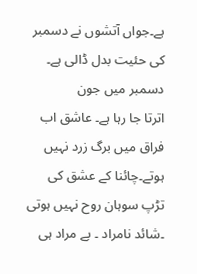ہے۔جواں آتشوں نے دسمبر کی حئیت بدل ڈالی ہے۔ دسمبر میں جون
اترتا جا رہا ہے۔ عاشق اب فراق میں برگ زرد نہیں ہوتے۔چائنا کے عشق کی
تڑپ سوہان روح نہیں ہوتی ۔شائد نامراد ۔ بے مراد ہی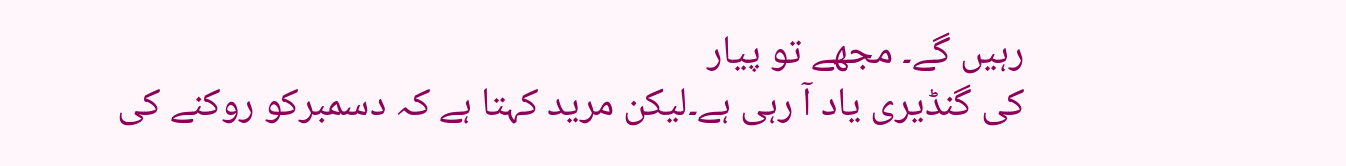رہیں گے۔ مجھے تو پیار
کی گنڈیری یاد آ رہی ہے۔لیکن مرید کہتا ہے کہ دسمبرکو روکنے کی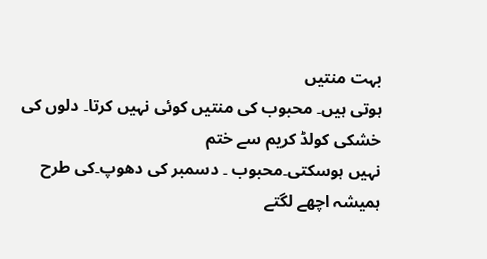بہت منتیں
ہوتی ہیں۔ محبوب کی منتیں کوئی نہیں کرتا۔ دلوں کی خشکی کولڈ کریم سے ختم
نہیں ہوسکتی۔محبوب ۔ دسمبر کی دھوپ۔کی طرح ہمیشہ اچھے لگتے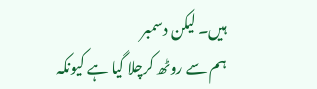ہیں۔ لیکن دسمبر
ہم سے روٹھ کرچلا گیا ہے کیونکہ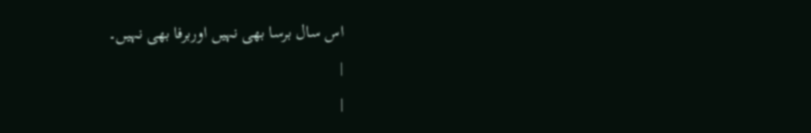اس سال برسا بھی نہیں اوربرفا بھی نہیں۔
|
|